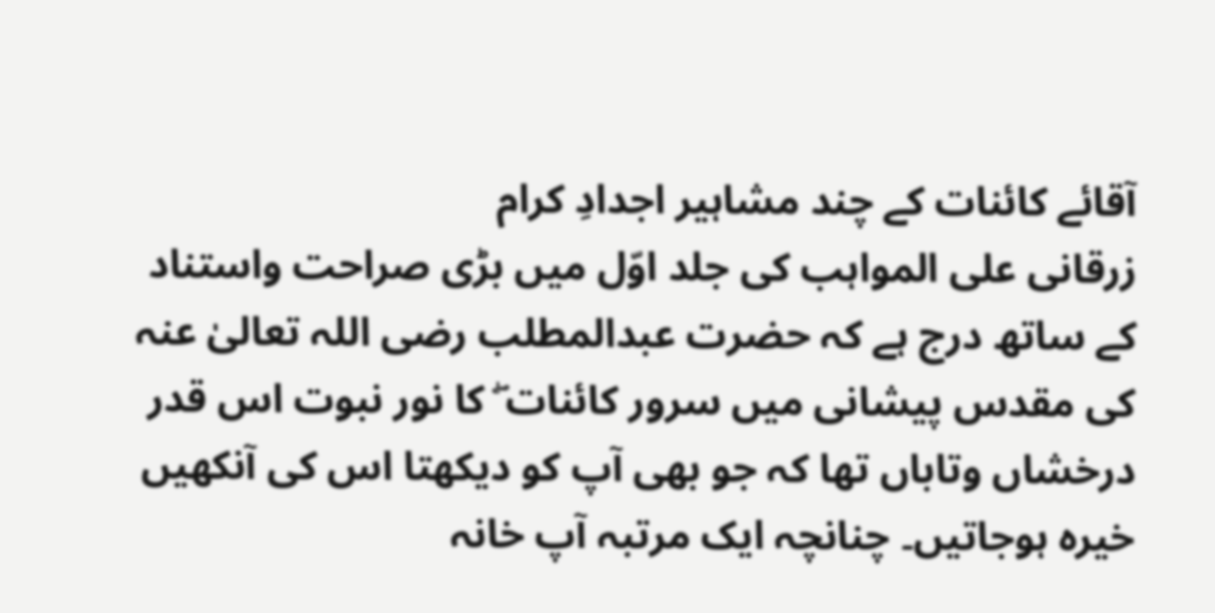آقائے کائنات کے چند مشاہیر اجدادِ کرام
زرقانی علی المواہب کی جلد اوّل میں بڑی صراحت واستناد کے ساتھ درج ہے کہ حضرت عبدالمطلب رضی اللہ تعالیٰ عنہ کی مقدس پیشانی میں سرور کائنات ۖ کا نور نبوت اس قدر درخشاں وتاباں تھا کہ جو بھی آپ کو دیکھتا اس کی آنکھیں خیرہ ہوجاتیں۔ چنانچہ ایک مرتبہ آپ خانہ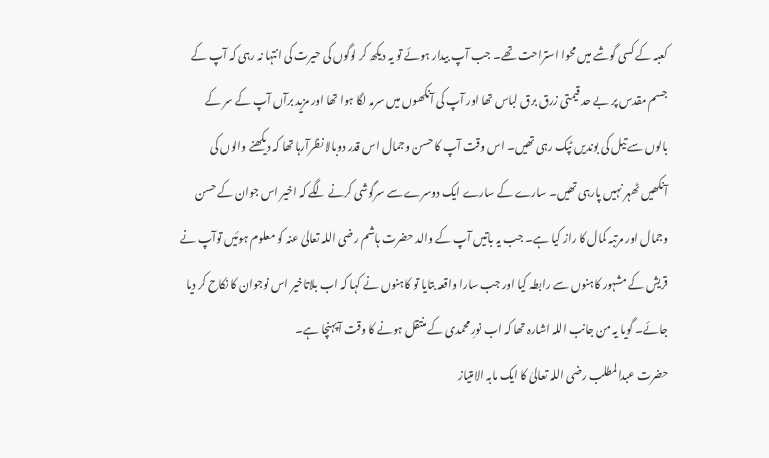کعبہ کے کسی گوشے میں محوا استراحت تھے۔ جب آپ بیدار ہوئے تو یہ دیکھ کر لوگوں کی حیرت کی انتہا نہ رہی کہ آپ کے جسم مقدس پر بے حد قیمتی زرق برق لباس تھا اور آپ کی آنکھوں میں سرمہ لگا ہوا تھا اور مزید برآں آپ کے سر کے بالوں سے تیل کی بوندیں ٹپک رہی تھیں۔ اس وقت آپ کا حسن وجمال اس قدر دوبالا نظرآرہا تھا کہ دیکھنے والوں کی آنکھیں ٹھہر نہیں پارہی تھیں۔ سارے کے سارے ایک دوسرے سے سرگوشی کرنے لگے کہ اخیر اس جوان کے حسن وجمال اور مرتبہ کمال کا راز کیا ہے۔ جب یہ باتیں آپ کے والد حضرت ہاشم رضی اللہ تعالیٰ عنہ کو معلوم ہوئیں توآپ نے قریش کے مشہور کاہنوں سے رابطہ کیا اور جب سارا واقعہ بتایا تو کاہنوں نے کہا کہ اب بلاتاخیر اس نوجوان کا نکاح کر دیا جائے۔ گویا یہ من جانب اللہ اشارہ تھا کہ اب نورِ محمدی کے منتقل ہونے کا وقت آپہنچا ہے۔
حضرت عبدالمطلب رضی اللہ تعالیٰ کا ایک مابہ الامتیاز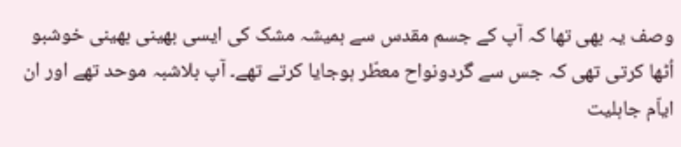وصف یہ بھی تھا کہ آپ کے جسم مقدس سے ہمیشہ مشک کی ایسی بھینی بھینی خوشبو اُٹھا کرتی تھی کہ جس سے گردونواح معطّر ہوجایا کرتے تھے۔ آپ بلاشبہ موحد تھے اور ان ایاّم جاہلیت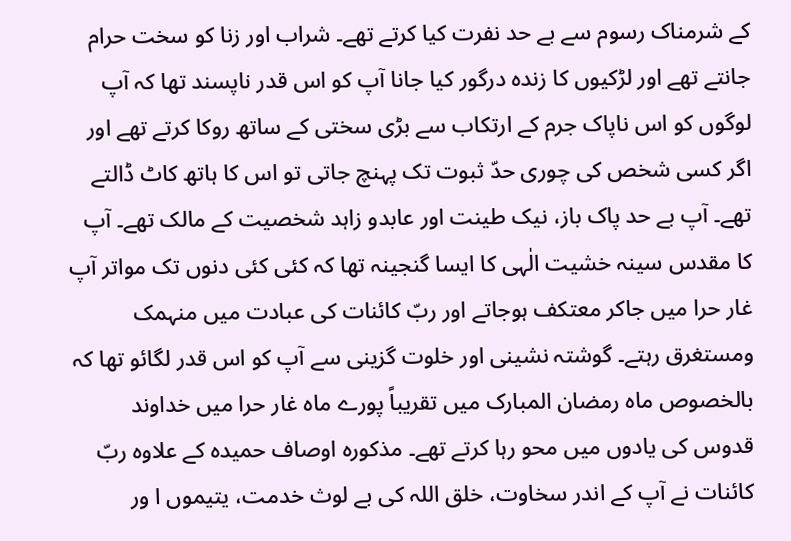کے شرمناک رسوم سے بے حد نفرت کیا کرتے تھے۔ شراب اور زنا کو سخت حرام جانتے تھے اور لڑکیوں کا زندہ درگور کیا جانا آپ کو اس قدر ناپسند تھا کہ آپ لوگوں کو اس ناپاک جرم کے ارتکاب سے بڑی سختی کے ساتھ روکا کرتے تھے اور اگر کسی شخص کی چوری حدّ ثبوت تک پہنچ جاتی تو اس کا ہاتھ کاٹ ڈالتے تھے۔ آپ بے حد پاک باز، نیک طینت اور عابدو زاہد شخصیت کے مالک تھے۔ آپ کا مقدس سینہ خشیت الٰہی کا ایسا گنجینہ تھا کہ کئی کئی دنوں تک مواتر آپ غار حرا میں جاکر معتکف ہوجاتے اور ربّ کائنات کی عبادت میں منہمک ومستغرق رہتے۔ گوشتہ نشینی اور خلوت گزینی سے آپ کو اس قدر لگائو تھا کہ بالخصوص ماہ رمضان المبارک میں تقریباً پورے ماہ غار حرا میں خداوند قدوس کی یادوں میں محو رہا کرتے تھے۔ مذکورہ اوصاف حمیدہ کے علاوہ ربّ کائنات نے آپ کے اندر سخاوت، خلق اللہ کی بے لوث خدمت، یتیموں ا ور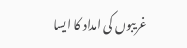غریبوں کی امداد کا ایسا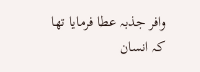وافر جذبہ عطا فرمایا تھا کہ انسان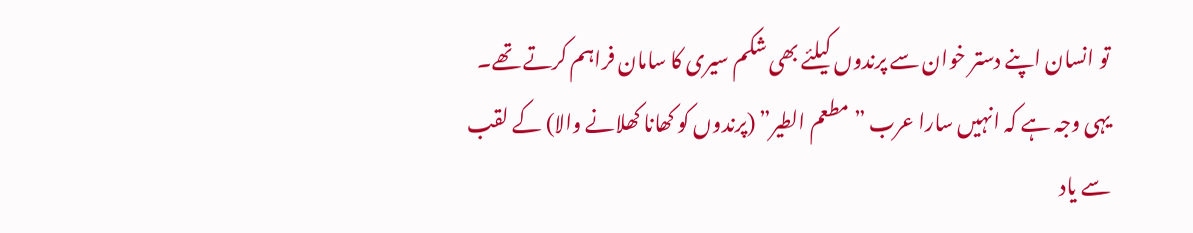تو انسان اپنے دستر خوان سے پرندوں کیلئے بھی شکم سیری کا سامان فراہم کرتے تھے۔ یہی وجہ ہے کہ انہیں سارا عرب ”مطعم الطیر” (پرندوں کو کھانا کھلانے والا) کے لقب سے یاد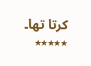کرتا تھا۔
٭٭٭٭٭